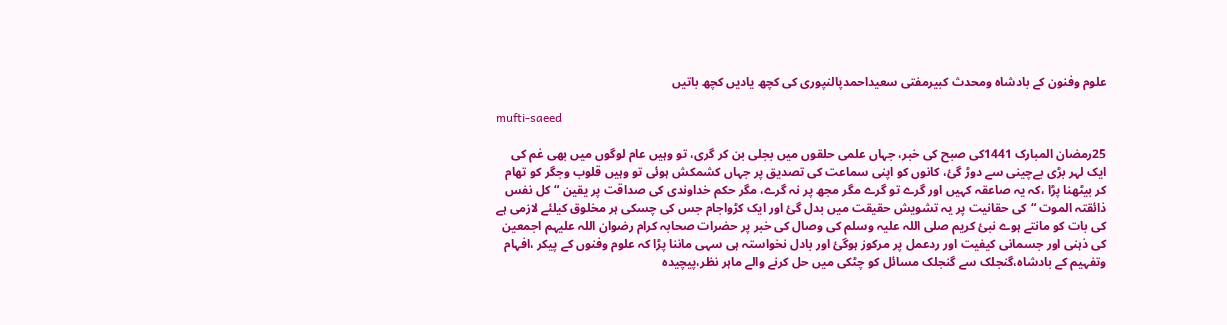علوم وفنون کے بادشاہ ومحدث کبیرمفتی سعیداحمدپالنپوری کی کچھ یادیں کچھ باتیں

mufti-saeed

25رمضان المبارک 1441کی صبح کی خبر، جہاں علمی حلقوں میں بجلی بن کر گری، تو وہیں عام لوگوں میں بھی غم کی ایک لہر بڑی بےچینی سے دوڑ گئ، کانوں کو اپنی سماعت کی تصدیق پر جہاں کشمکش ہوئی تو وہیں قلوب وجگر کو تھام کر بیٹھنا پڑا ،کہ یہ صاعقہ کہیں اور گرے تو گرے مگر مجھ پر نہ گرے، مگر حکم خداوندی کی صداقت پر یقین “کل نفس ذائقتہ الموت “کی حقانیت پر یہ تشویش حقیقت میں بدل گئ اور ایک کڑواجام جس کی چسکی ہر مخلوق کیلئے لازمی ہے کی بات کو مانتے ہوے نبئ کریم صلی اللہ علیہ وسلم کی وصال کی خبر پر حضرات صحابہ کرام رضوان اللہ علیہم اجمعین کی ذہنی اور جسمانی کیفیت اور ردعمل پر مرکوز ہوگئ اور بادل نخواستہ ہی سہی ماننا پڑا کہ علوم وفنوں کے پیکر ،افہام وتفہیم کے بادشاہ،گنجلک سے گنجلک مسائل کو چٹکی میں حل کرنے والے ماہر نظر،پیچیدہ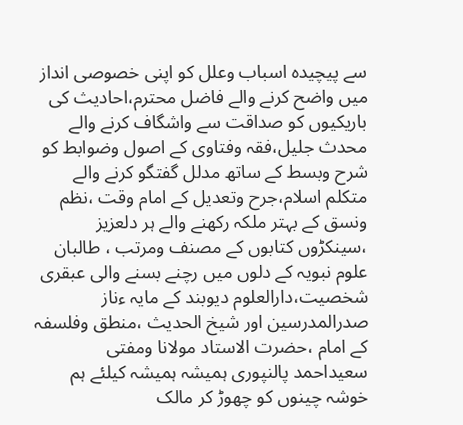سے پیچیدہ اسباب وعلل کو اپنی خصوصی انداز میں واضح کرنے والے فاضل محترم،احادیث کی باریکیوں کو صداقت سے واشگاف کرنے والے محدث جلیل،فقہ وفتاوی کے اصول وضوابط کو شرح وبسط کے ساتھ مدلل گفتگو کرنے والے متکلم اسلام،جرح وتعدیل کے امام وقت ،نظم ونسق کے بہتر ملکہ رکھنے والے ہر دلعزیز ،سینکڑوں کتابوں کے مصنف ومرتب ، طالبان علوم نبویہ کے دلوں میں رچنے بسنے والی عبقری شخصیت،دارالعلوم دیوبند کے مایہ ءناز صدرالمدرسین اور شیخ الحدیث ،منطق وفلسفہ کے امام ،حضرت الاستاد مولانا ومفتی سعیداحمد پالنپوری ہمیشہ ہمیشہ کیلئے ہم خوشہ چینوں کو چھوڑ کر مالک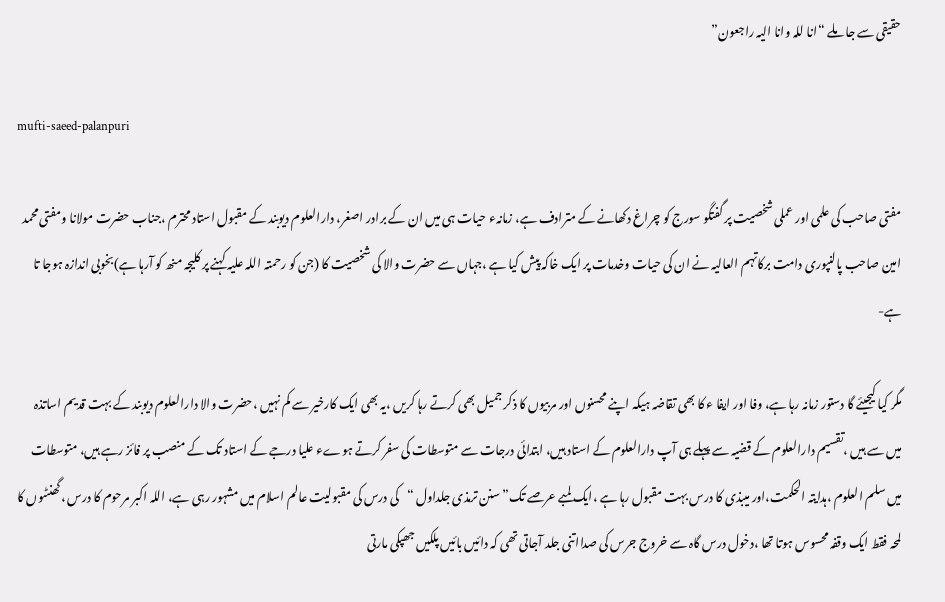حقیقی سے جا ملے “انا للہ وانا الیہ راجعون”

mufti-saeed-palanpuri

مفتی صاحب کی علمی اور عملی شخصیت پر گفتگو سورج کو چراغ دکھانے کے مترادف ہے، زمانہء حیات ہی میں ان کے برادر اصغر، دارالعلوم دیوبند کے مقبول استاد محترم ،جناب حضرت مولانا ومفتی محمد امین صاحب پالنپوری دامت برکاتہم العالیہ نے ان کی حیات وخدمات پر ایک خاکہ پیش کیا ہے ،جہاں سے حضرت والا کی شخصیت کا (جن کو رحمتہ اللہ علیہ کہنے پر کلیجہ منھ کو آرہا ہے)بخوبی اندازہ ہوجا تا ہے-

مگر کیا کیجیئے گا دستور زمانہ رہا ہے، وفا اور ایفا ء کا بھی تقاضہ ہیکہ اپنے محسنوں اور مربیوں کا ذکر جمیل بھی کرتے رہا کریں ،یہ بھی ایک کارخیر سے کم نہیں ،حضرت والا دارالعلوم دیوبند کے بہت قدیم اساتذہ میں سے ہیں ،تقسیم دارالعلوم کے قضیہ سے پہلے ہی آپ دارالعلوم کے استاد ہیں، ابتدائی درجات سے متوسطات کی سفر کرتے ہوےء علیا درجے کے استاد تک کے منصب پر فائز رہے ہیں، متوسطات میں سلم العلوم ،ہدایتہ الحکمت،اور میبذی کا درس بہت مقبول رہا ہے ،ایک لمبے عرصے تک” سنن ترمذی جلداول “کی درس کی مقبولیت عالم اسلام میں مشہور رہی ہے، اللہ اکبر مرحوم کا درس ،گھنٹںوں کا لمحہ فقط ایک وقفہ محسوس ہوتا تھا ،دخول درس گاہ سے خروج جرس کی صدااتنی جلد آجاتی تھی کہ دائیں بائیں پلکیں جھپکی مارتی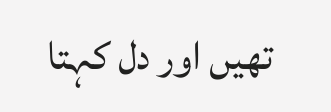تھیں اور دل کہتا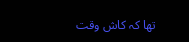تھا کہ کاش وقت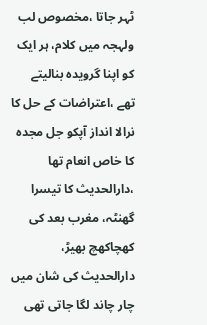ٹہر جاتا ،مخصوص لب ولہجہ میں کلام، ہر ایک کو اپنا گرویدہ بنالیتے تھے ،اعتراضات کے حل کا نرالا انداز آپکو جل مجدہ کا خاص انعام تھا ،دارالحدیث کا تیسرا گھنٹہ، مغرب بعد کی کھچاکھچ بھیڑ، دارالحدیث کی شان میں چار چاند لگا جاتی تھی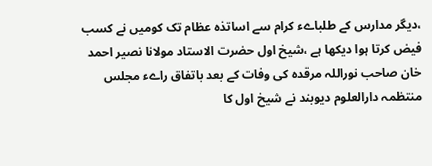،دیگر مدارس کے طلباےء کرام سے اساتذہ عظام تک کومیں نے کسب فیض کرتا ہوا دیکھا ہے ،شیخ اول حضرت الاستاد مولانا نصیر احمد خان صاحب نوراللہ مرقدہ کی وفات کے بعد باتفاق راےء مجلس منتظمہ دارالعلوم دیوبند نے شیخ اول کا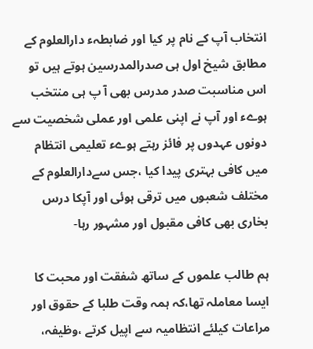انتخاب آپ کے نام پر کیا اور ضابطہء دارالعلوم کے مطابق شیخ اول ہی صدرالمدرسین ہوتے ہیں تو اس مناسبت صدر مدرس بھی آ پ ہی منتخب ہوےء اور آپ نے اپنی علمی اور عملی شخصیت سے دونوں عہدوں پر فائز رہتے ہوےء تعلیمی انتظام میں کافی بہتری پیدا کیا ،جس سےدارالعلوم کے مختلف شعبوں میں ترقی ہوئی اور آپکا درس بخاری بھی کافی مقبول اور مشہور رہا-

ہم طالب علموں کے ساتھ شفقت اور محبت کا ایسا معاملہ تھا،کہ ہمہ وقت طلبا کے حقوق اور مراعات کیلئے انتظامیہ سے اپیل کرتے ،وظیفہ،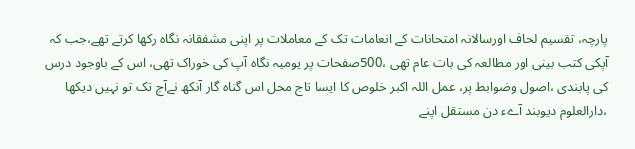پارچہ، تقسیم لحاف اورسالانہ امتحانات کے انعامات تک کے معاملات پر اپنی مشفقانہ نگاہ رکھا کرتے تھے،جب کہ آپکی کتب بینی اور مطالعہ کی بات عام تھی ،500صفحات پر یومیہ نگاہ آپ کی خوراک تھی، اس کے باوجود درس کی پابندی ،اصول وضوابط پر، عمل اللہ اکبر خلوص کا ایسا تاج محل اس گناہ گار آنکھ نےآج تک تو نہیں دیکھا ،دارالعلوم دیوبند آےء دن مستقل اپنے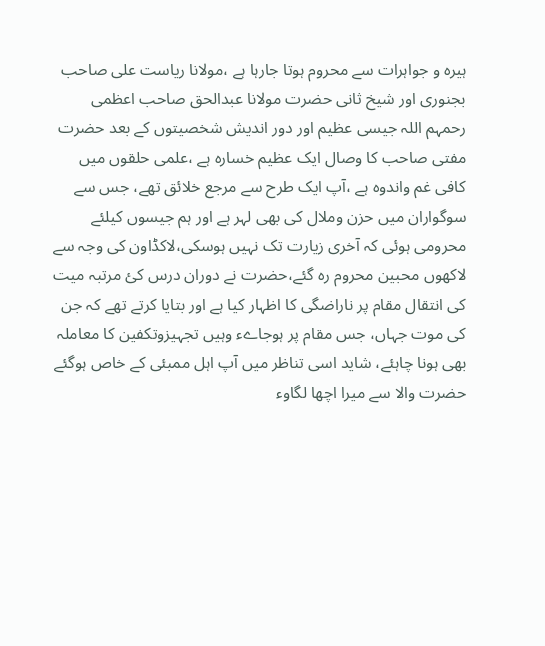ہیرہ و جواہرات سے محروم ہوتا جارہا ہے ،مولانا ریاست علی صاحب بجنوری اور شیخ ثانی حضرت مولانا عبدالحق صاحب اعظمی رحمہم اللہ جیسی عظیم اور دور اندیش شخصیتوں کے بعد حضرت مفتی صاحب کا وصال ایک عظیم خسارہ ہے ،علمی حلقوں میں کافی غم واندوہ ہے ،آپ ایک طرح سے مرجع خلائق تھے، جس سے سوگواران میں حزن وملال کی بھی لہر ہے اور ہم جیسوں کیلئے محرومی ہوئی کہ آخری زیارت تک نہیں ہوسکی،لاکڈاون کی وجہ سے لاکھوں محبین محروم رہ گئے،حضرت نے دوران درس کئ مرتبہ میت کی انتقال مقام پر ناراضگی کا اظہار کیا ہے اور بتایا کرتے تھے کہ جن کی موت جہاں، جس مقام پر ہوجاےء وہیں تجہیزوتکفین کا معاملہ بھی ہونا چاہئے، شاید اسی تناظر میں آپ اہل ممبئی کے خاص ہوگئے
حضرت والا سے میرا اچھا لگاوء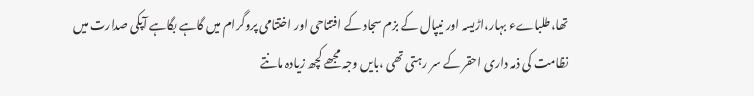تھا،طلباےء بہار،اڑیسہ اور نیپال کے بزم سجاد کے افتتاحی اور اختتامی پروگرام میں گاہے بگاہے آپکی صدارت میں نظامت کی ذمہ داری احقر کے سر رہتی تھی ،بایں وجہ مجھے کچھ زیادہ مانتے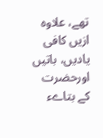تھے، علاوہ ازیں کافی یادیں، باتیں اورحضرت کے بتاےء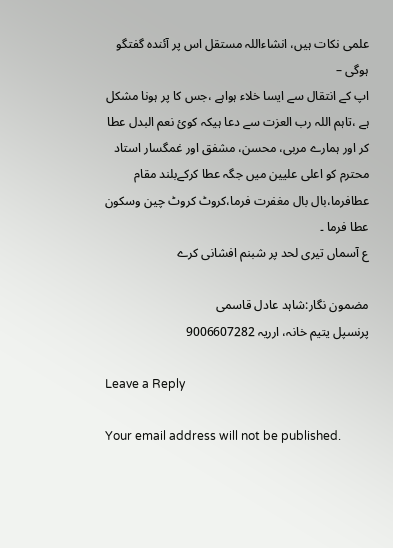علمی نکات ہیں، انشاءاللہ مستقل اس پر آئندہ گفتگو ہوگی –
اپ کے انتقال سے ایسا خلاء ہواہے ،جس کا پر ہونا مشکل ہے ،تاہم اللہ رب العزت سے دعا ہیکہ کوئ نعم البدل عطا کر اور ہمارے مربی، محسن، مشفق اور غمگسار استاد محترم کو اعلی علیین میں جگہ عطا کرکےبلند مقام عطافرما،بال بال مغفرت فرما،کروٹ کروٹ چین وسکون عطا فرما ۔
ع آسماں تیری لحد پر شبنم افشانی کرے

مضمون نگار:شاہد عادل قاسمی
پرنسپل یتیم خانہ، ارریہ 9006607282

Leave a Reply

Your email address will not be published.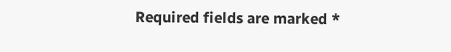Required fields are marked *